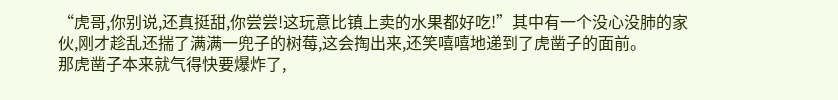“虎哥,你别说,还真挺甜,你尝尝!这玩意比镇上卖的水果都好吃!”其中有一个没心没肺的家伙,刚才趁乱还揣了满满一兜子的树莓,这会掏出来,还笑嘻嘻地递到了虎凿子的面前。
那虎凿子本来就气得快要爆炸了,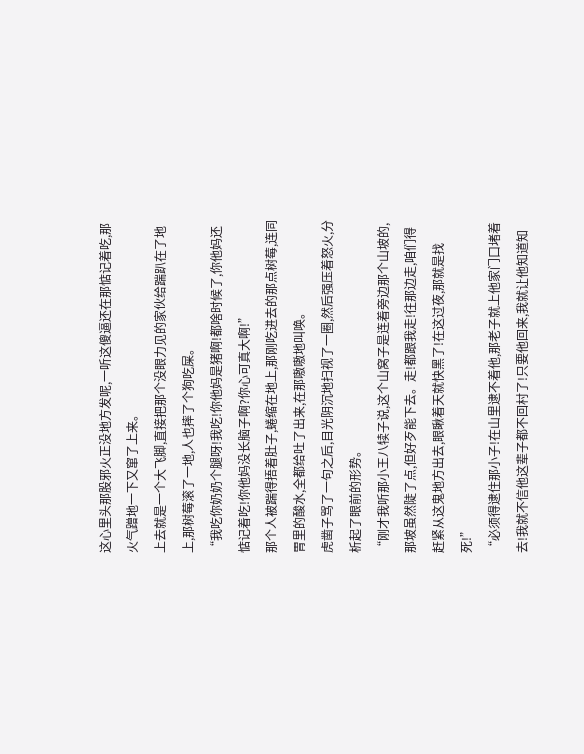这心里头那股邪火正没地方发呢,一听这傻逼还在那惦记着吃,那火气蹭地一下又窜了上来。
上去就是一个大飞脚,直接把那个没眼力见的家伙给踹趴在了地上,那树莓滚了一地,人也摔了个狗吃屎。
“我吃你奶奶个腿呀!我吃!你他妈是猪啊!都啥时候了,你他妈还惦记着吃!你他妈没长脑子啊?你心可真大啊!”
那个人被踹得捂着肚子,蜷缩在地上,那刚吃进去的那点树莓,连同胃里的酸水,全都给吐了出来,在那嗷嗷地叫唤。
虎凿子骂了一句之后,目光阴沉地扫视了一圈,然后强压着怒火,分析起了眼前的形势。
“刚才我听那小王八犊子说,这个山窝子是连着旁边那个山坡的,那坡虽然陡了点,但好歹能下去。走!都跟我走!往那边走,咱们得赶紧从这鬼地方出去,眼瞅着天就快黑了!在这过夜,那就是找死!”
“必须得逮住那小子!在山里逮不着他,那老子就上他家门口堵着去!我就不信他这辈子都不回村了!只要他回来,我就让他知道知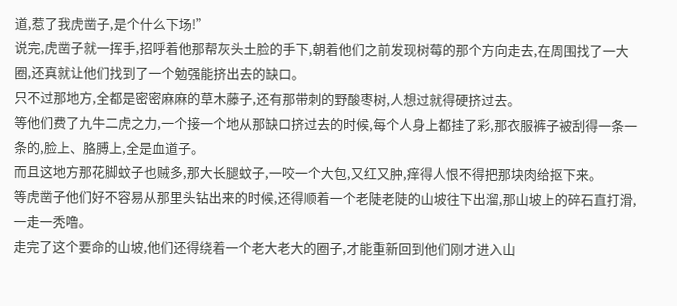道,惹了我虎凿子,是个什么下场!”
说完,虎凿子就一挥手,招呼着他那帮灰头土脸的手下,朝着他们之前发现树莓的那个方向走去,在周围找了一大圈,还真就让他们找到了一个勉强能挤出去的缺口。
只不过那地方,全都是密密麻麻的草木藤子,还有那带刺的野酸枣树,人想过就得硬挤过去。
等他们费了九牛二虎之力,一个接一个地从那缺口挤过去的时候,每个人身上都挂了彩,那衣服裤子被刮得一条一条的,脸上、胳膊上,全是血道子。
而且这地方那花脚蚊子也贼多,那大长腿蚊子,一咬一个大包,又红又肿,痒得人恨不得把那块肉给抠下来。
等虎凿子他们好不容易从那里头钻出来的时候,还得顺着一个老陡老陡的山坡往下出溜,那山坡上的碎石直打滑,一走一秃噜。
走完了这个要命的山坡,他们还得绕着一个老大老大的圈子,才能重新回到他们刚才进入山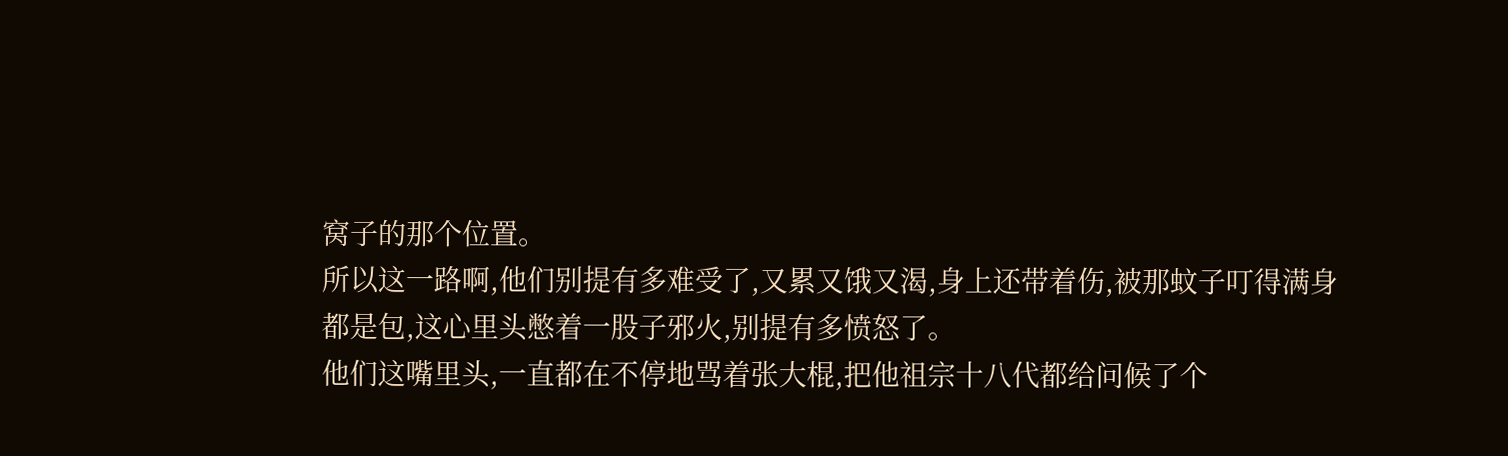窝子的那个位置。
所以这一路啊,他们别提有多难受了,又累又饿又渴,身上还带着伤,被那蚊子叮得满身都是包,这心里头憋着一股子邪火,别提有多愤怒了。
他们这嘴里头,一直都在不停地骂着张大棍,把他祖宗十八代都给问候了个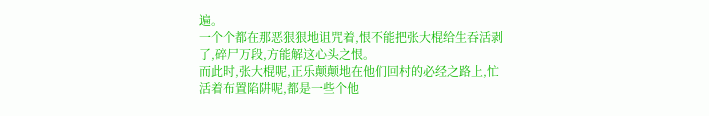遍。
一个个都在那恶狠狠地诅咒着,恨不能把张大棍给生吞活剥了,碎尸万段,方能解这心头之恨。
而此时,张大棍呢,正乐颠颠地在他们回村的必经之路上,忙活着布置陷阱呢,都是一些个他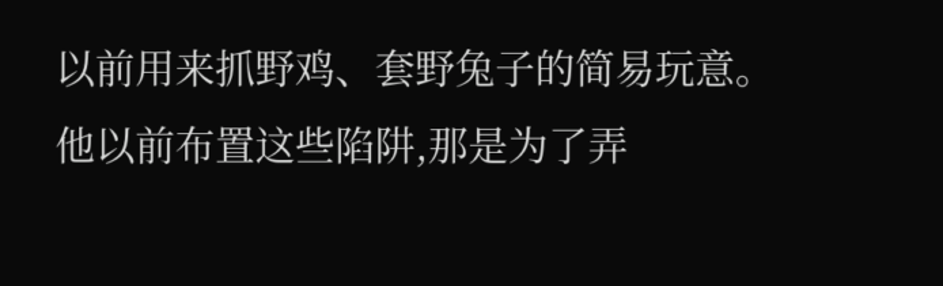以前用来抓野鸡、套野兔子的简易玩意。
他以前布置这些陷阱,那是为了弄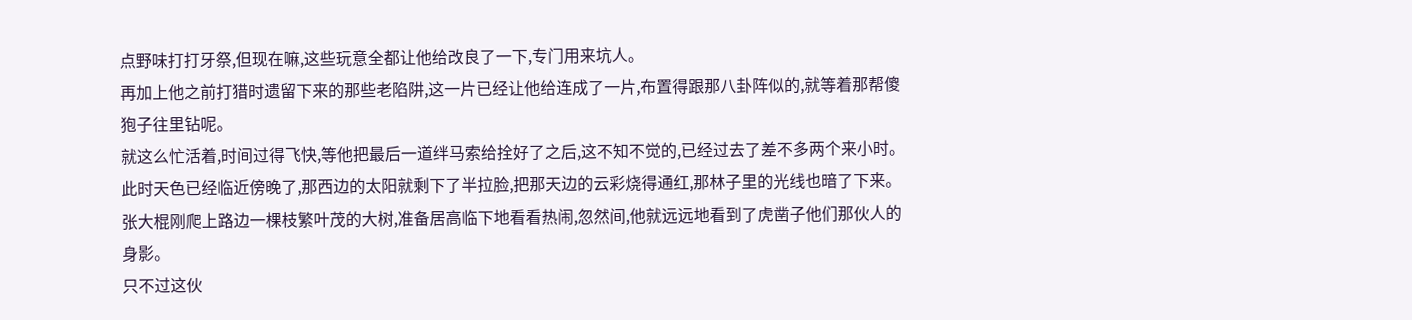点野味打打牙祭,但现在嘛,这些玩意全都让他给改良了一下,专门用来坑人。
再加上他之前打猎时遗留下来的那些老陷阱,这一片已经让他给连成了一片,布置得跟那八卦阵似的,就等着那帮傻狍子往里钻呢。
就这么忙活着,时间过得飞快,等他把最后一道绊马索给拴好了之后,这不知不觉的,已经过去了差不多两个来小时。
此时天色已经临近傍晚了,那西边的太阳就剩下了半拉脸,把那天边的云彩烧得通红,那林子里的光线也暗了下来。
张大棍刚爬上路边一棵枝繁叶茂的大树,准备居高临下地看看热闹,忽然间,他就远远地看到了虎凿子他们那伙人的身影。
只不过这伙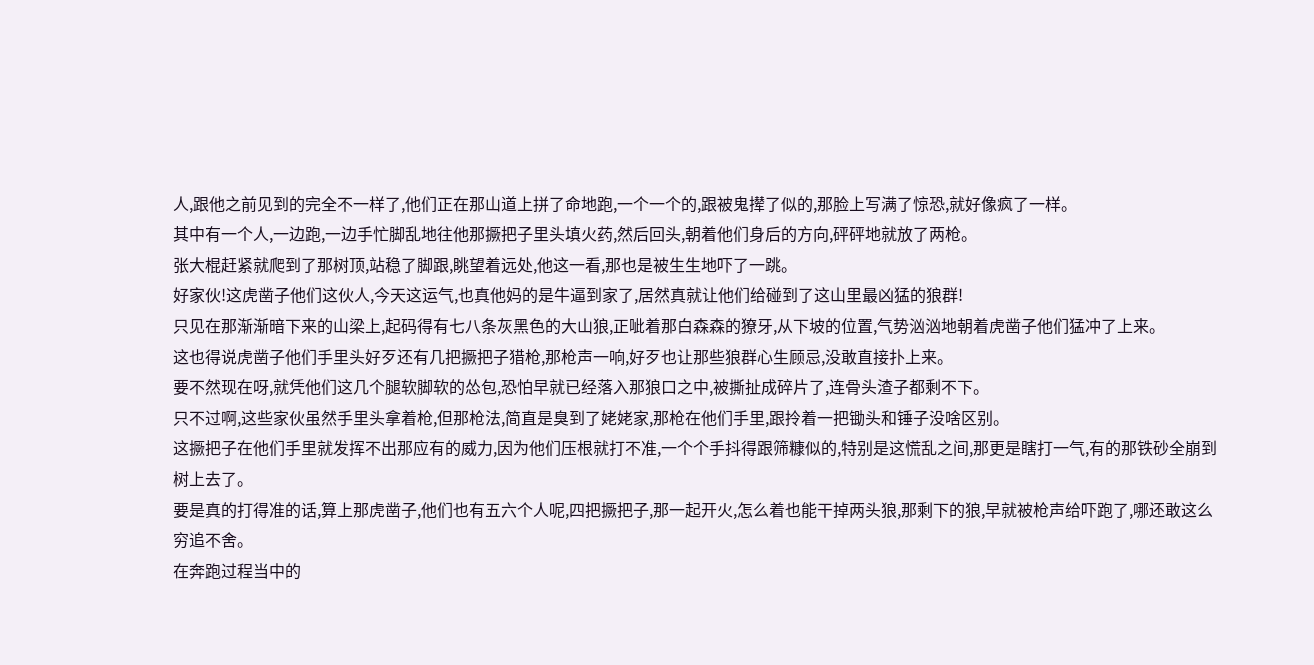人,跟他之前见到的完全不一样了,他们正在那山道上拼了命地跑,一个一个的,跟被鬼撵了似的,那脸上写满了惊恐,就好像疯了一样。
其中有一个人,一边跑,一边手忙脚乱地往他那撅把子里头填火药,然后回头,朝着他们身后的方向,砰砰地就放了两枪。
张大棍赶紧就爬到了那树顶,站稳了脚跟,眺望着远处,他这一看,那也是被生生地吓了一跳。
好家伙!这虎凿子他们这伙人,今天这运气,也真他妈的是牛逼到家了,居然真就让他们给碰到了这山里最凶猛的狼群!
只见在那渐渐暗下来的山梁上,起码得有七八条灰黑色的大山狼,正呲着那白森森的獠牙,从下坡的位置,气势汹汹地朝着虎凿子他们猛冲了上来。
这也得说虎凿子他们手里头好歹还有几把撅把子猎枪,那枪声一响,好歹也让那些狼群心生顾忌,没敢直接扑上来。
要不然现在呀,就凭他们这几个腿软脚软的怂包,恐怕早就已经落入那狼口之中,被撕扯成碎片了,连骨头渣子都剩不下。
只不过啊,这些家伙虽然手里头拿着枪,但那枪法,简直是臭到了姥姥家,那枪在他们手里,跟拎着一把锄头和锤子没啥区别。
这撅把子在他们手里就发挥不出那应有的威力,因为他们压根就打不准,一个个手抖得跟筛糠似的,特别是这慌乱之间,那更是瞎打一气,有的那铁砂全崩到树上去了。
要是真的打得准的话,算上那虎凿子,他们也有五六个人呢,四把撅把子,那一起开火,怎么着也能干掉两头狼,那剩下的狼,早就被枪声给吓跑了,哪还敢这么穷追不舍。
在奔跑过程当中的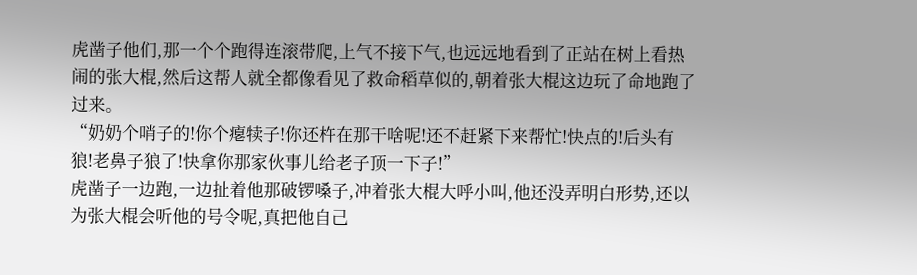虎凿子他们,那一个个跑得连滚带爬,上气不接下气,也远远地看到了正站在树上看热闹的张大棍,然后这帮人就全都像看见了救命稻草似的,朝着张大棍这边玩了命地跑了过来。
“奶奶个哨子的!你个瘪犊子!你还杵在那干啥呢!还不赶紧下来帮忙!快点的!后头有狼!老鼻子狼了!快拿你那家伙事儿给老子顶一下子!”
虎凿子一边跑,一边扯着他那破锣嗓子,冲着张大棍大呼小叫,他还没弄明白形势,还以为张大棍会听他的号令呢,真把他自己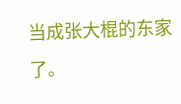当成张大棍的东家了。